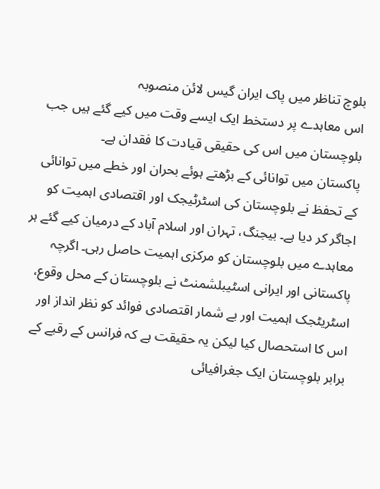بلوچ تناظر میں پاک ایران گیس لائن منصوبہ
اس معاہدے پر دستخط ایک ایسے وقت میں کیے گئے ہیں جب بلوچستان میں اس کی حقیقی قیادت کا فقدان ہے۔
پاکستان میں توانائی کے بڑھتے ہوئے بحران اور خطے میں توانائی کے تحفظ نے بلوچستان کی اسٹرٹیجک اور اقتصادی اہمیت کو اجاگر کر دیا ہے۔ بیجنگ، تہران اور اسلام آباد کے درمیان کیے گئے ہر معاہدے میں بلوچستان کو مرکزی اہمیت حاصل رہی۔ اگرچہ پاکستانی اور ایرانی اسٹیبلشمنٹ نے بلوچستان کے محل وقوع، اسٹریٹجک اہمیت اور بے شمار اقتصادی فوائد کو نظر انداز اور اس کا استحصال کیا لیکن یہ حقیقت ہے کہ فرانس کے رقبے کے برابر بلوچستان ایک جغرافیائی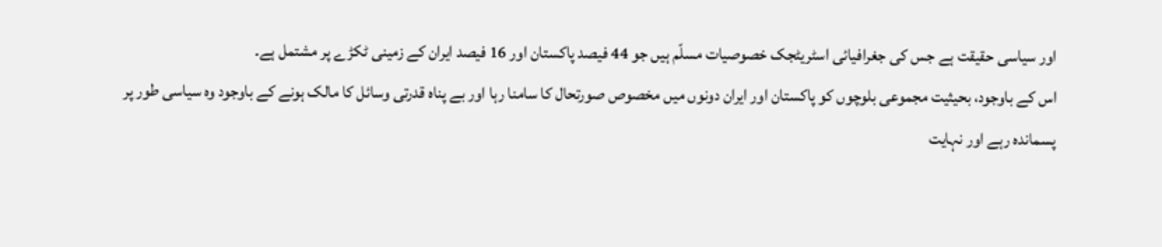اور سیاسی حقیقت ہے جس کی جغرافیائی اسٹریٹجک خصوصیات مسلّم ہیں جو 44 فیصد پاکستان اور 16 فیصد ایران کے زمینی ٹکڑے پر مشتمل ہے۔
اس کے باوجود، بحیثیت مجموعی بلوچوں کو پاکستان اور ایران دونوں میں مخصوص صورتحال کا سامنا رہا اور بے پناہ قدرتی وسائل کا مالک ہونے کے باوجود وہ سیاسی طور پر پسماندہ رہے اور نہایت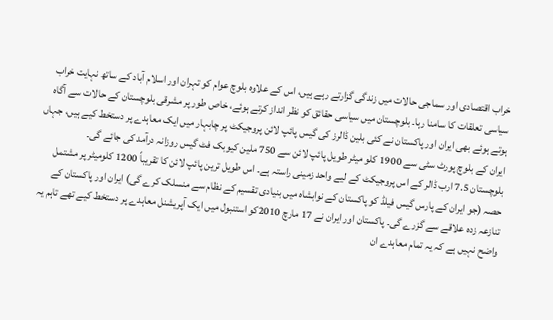خراب اقتصادی اور سماجی حالات میں زندگی گزارتے رہے ہیں، اس کے علاوہ بلوچ عوام کو تہران اور اسلام آباد کے ساتھ نہایت خراب سیاسی تعلقات کا سامنا رہا۔ بلوچستان میں سیاسی حقائق کو نظر انداز کرتے ہوئے، خاص طور پر مشرقی بلوچستان کے حالات سے آگاہ ہوتے ہوئے بھی ایران اور پاکستان نے کئی بلین ڈالرز کی گیس پائپ لائن پروجیکٹ پر چابہار میں ایک معاہدے پر دستخط کیے ہیں، جہاں ایران کے بلوچ پورٹ سٹی سے 1900 کلو میٹر طویل پائپ لائن سے 750 ملین کیوبک فٹ گیس روزانہ درآمد کی جائے گی۔
بلوچستان 7.5 ارب ڈالر کے اس پروجیکٹ کے لیے واحد زمینی راستہ ہے۔ اس طویل ترین پائپ لائن کا تقریباً 1200 کلومیٹر پر مشتمل حصہ (جو ایران کے پارس گیس فیلڈ کو پاکستان کے نوابشاہ میں بنیادی تقسیم کے نظام سے منسلک کرے گی) ایران اور پاکستان کے تنازعہ زدہ علاقے سے گزرے گی۔ پاکستان اور ایران نے 17 مارچ 2010کو استنبول میں ایک آپریشنل معاہدے پر دستخط کیے تھے تاہم یہ واضح نہیں ہے کہ یہ تمام معاہدے ان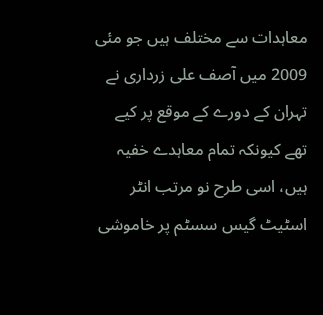معاہدات سے مختلف ہیں جو مئی 2009 میں آصف علی زرداری نے تہران کے دورے کے موقع پر کیے تھے کیونکہ تمام معاہدے خفیہ ہیں، اسی طرح نو مرتب انٹر اسٹیٹ گیس سسٹم پر خاموشی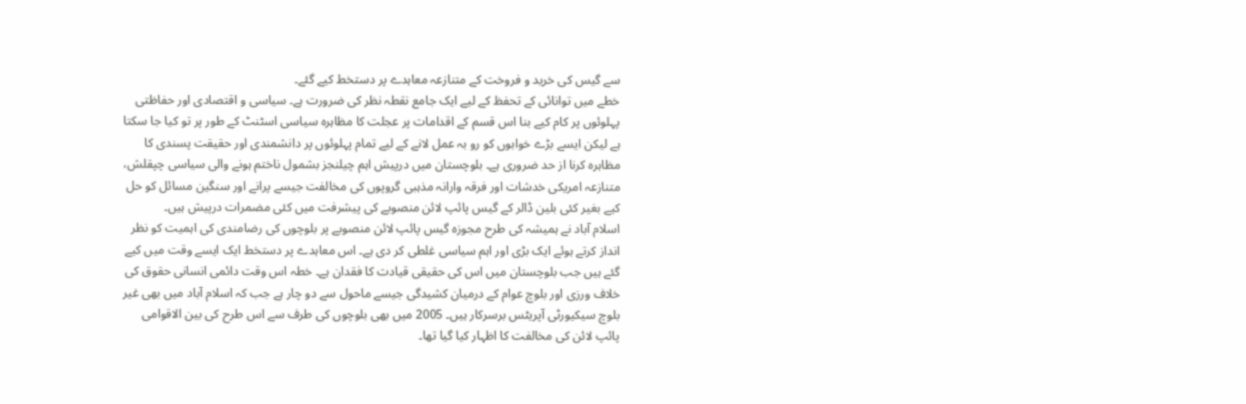سے گیس کی خرید و فروخت کے متنازعہ معاہدے پر دستخط کیے گئے۔
خطے میں توانائی کے تحفظ کے لیے ایک جامع نقطہ نظر کی ضرورت ہے۔ سیاسی و اقتصادی اور حفاظتی پہلوئوں پر کام کیے بنا اس قسم کے اقدامات پر عجلت کا مظاہرہ سیاسی اسٹنٹ کے طور پر تو کیا جا سکتا ہے لیکن ایسے بڑے خوابوں کو رو بہ عمل لانے کے لیے تمام پہلوئوں پر دانشمندی اور حقیقت پسندی کا مظاہرہ کرنا از حد ضروری ہے۔ بلوچستان میں درپیش اہم چیلنجز بشمول ناختم ہونے والی سیاسی چپقلش، متنازعہ امریکی خدشات اور فرقہ وارانہ مذہبی گروپوں کی مخالفت جیسے پرانے اور سنگین مسائل کو حل کیے بغیر کئی بلین ڈالر کے گیس پائپ لائن منصوبے کی پیشرفت میں کئی مضمرات درپیش ہیں۔
اسلام آباد نے ہمیشہ کی طرح مجوزہ گیس پائپ لائن منصوبے پر بلوچوں کی رضامندی کی اہمیت کو نظر انداز کرتے ہوئے ایک بڑی اور اہم سیاسی غلطی کر دی ہے۔ اس معاہدے پر دستخط ایک ایسے وقت میں کیے گئے ہیں جب بلوچستان میں اس کی حقیقی قیادت کا فقدان ہے۔ خطہ اس وقت دائمی انسانی حقوق کی خلاف ورزی اور بلوچ عوام کے درمیان کشیدگی جیسے ماحول سے دو چار ہے جب کہ اسلام آباد میں بھی غیر بلوچ سیکیورٹی آپریٹس برسرکار ہیں۔ 2005 میں بھی بلوچوں کی طرف سے اس طرح کی بین الاقوامی پائپ لائن کی مخالفت کا اظہار کیا گیا تھا۔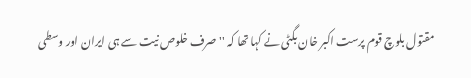مقتول بلوچ قوم پرست اکبر خان بگٹی نے کہا تھا کہ ''صرف خلوص نیت سے ہی ایران اور وسطی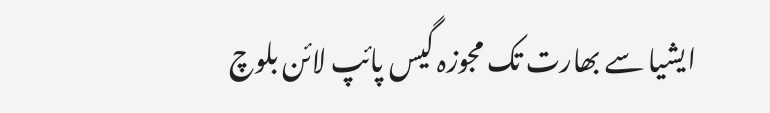ایشیا سے بھارت تک مجوزہ گیس پائپ لائن بلوچ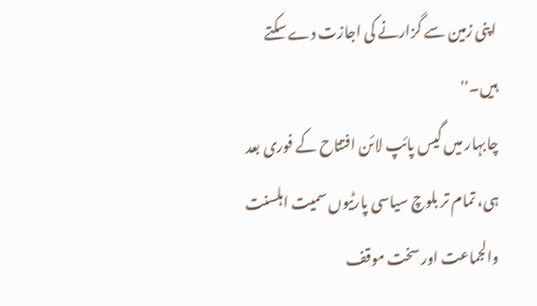اپنی زمین سے گزارنے کی اجازت دے سکتے ہیں۔''
چابہار میں گیس پائپ لائن افتتاح کے فوری بعد ہی، تمام تر بلوچ سیاسی پارٹیوں سمیت اہلسنت والجماعت اور سخت موقف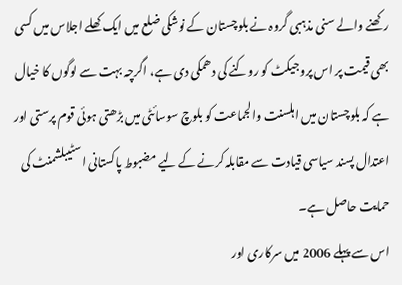رکھنے والے سنی مذہبی گروہ نے بلوچستان کے نوشکی ضلع میں ایک کھلے اجلاس میں کسی بھی قیمت پر اس پروجیکٹ کو روکنے کی دھمکی دی ہے، اگرچہ بہت سے لوگوں کا خیال ہے کہ بلوچستان میں اہلسنت والجماعت کو بلوچ سوسائٹی میں بڑھتی ہوئی قوم پرستی اور اعتدال پسند سیاسی قیادت سے مقابلہ کرنے کے لیے مضبوط پاکستانی اسٹیبلشمنٹ کی حمایت حاصل ہے۔
اس سے پہلے 2006 میں سرکاری اور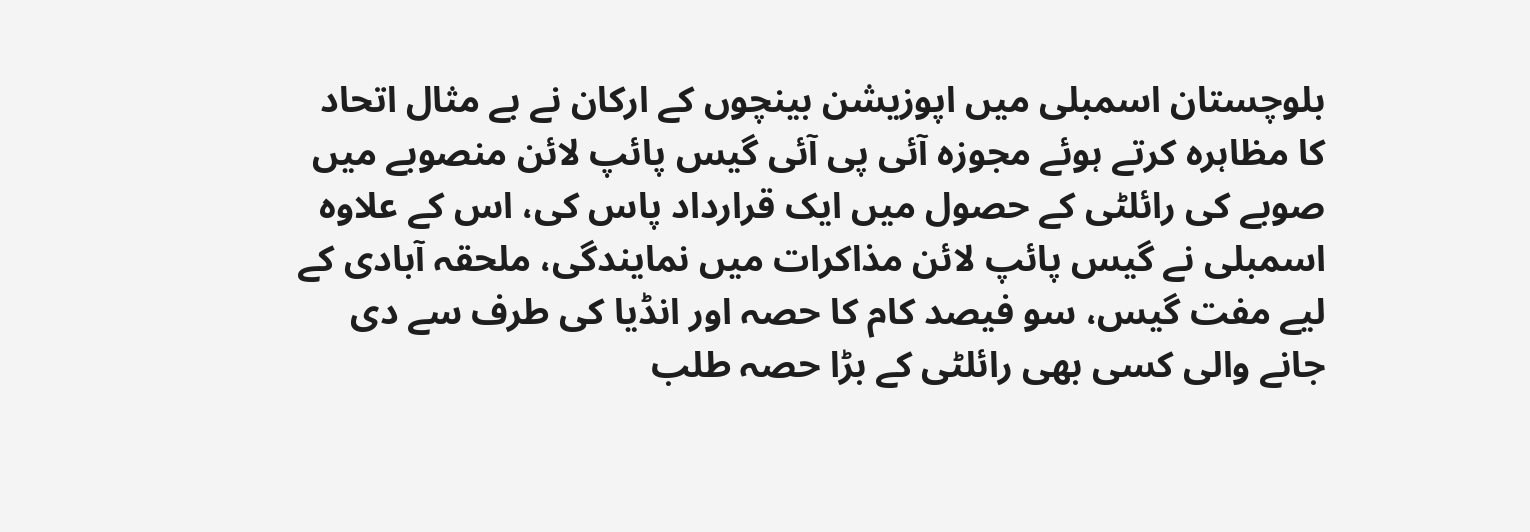بلوچستان اسمبلی میں اپوزیشن بینچوں کے ارکان نے بے مثال اتحاد کا مظاہرہ کرتے ہوئے مجوزہ آئی پی آئی گیس پائپ لائن منصوبے میں صوبے کی رائلٹی کے حصول میں ایک قرارداد پاس کی، اس کے علاوہ اسمبلی نے گیس پائپ لائن مذاکرات میں نمایندگی، ملحقہ آبادی کے لیے مفت گیس، سو فیصد کام کا حصہ اور انڈیا کی طرف سے دی جانے والی کسی بھی رائلٹی کے بڑا حصہ طلب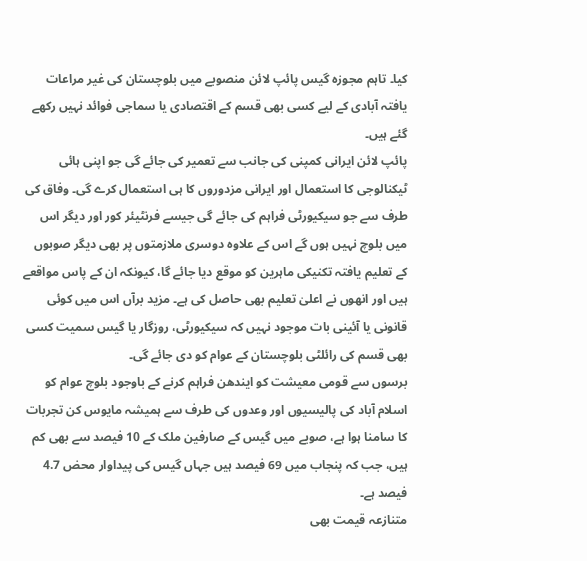کیا۔ تاہم مجوزہ گیس پائپ لائن منصوبے میں بلوچستان کی غیر مراعات یافتہ آبادی کے لیے کسی بھی قسم کے اقتصادی یا سماجی فوائد نہیں رکھے گئے ہیں۔
پائپ لائن ایرانی کمپنی کی جانب سے تعمیر کی جائے گی جو اپنی ہائی ٹیکنالوجی کا استعمال اور ایرانی مزدوروں کا ہی استعمال کرے گی۔ وفاق کی طرف سے جو سیکیورٹی فراہم کی جائے گی جیسے فرنٹیئر کور اور دیگر اس میں بلوچ نہیں ہوں گے اس کے علاوہ دوسری ملازمتوں پر بھی دیگر صوبوں کے تعلیم یافتہ تکنیکی ماہرین کو موقع دیا جائے گا، کیونکہ ان کے پاس مواقعے ہیں اور انھوں نے اعلیٰ تعلیم بھی حاصل کی ہے۔ مزید برآں اس میں کوئی قانونی یا آئینی بات موجود نہیں کہ سیکیورٹی، روزگار یا گیس سمیت کسی بھی قسم کی رائلٹی بلوچستان کے عوام کو دی جائے گی۔
برسوں سے قومی معیشت کو ایندھن فراہم کرنے کے باوجود بلوچ عوام کو اسلام آباد کی پالیسیوں اور وعدوں کی طرف سے ہمیشہ مایوس کن تجربات کا سامنا ہوا ہے، صوبے میں گیس کے صارفین ملک کے 10 فیصد سے بھی کم ہیں، جب کہ پنجاب میں 69 فیصد ہیں جہاں گیس کی پیداوار محض 4.7 فیصد ہے۔
متنازعہ قیمت بھی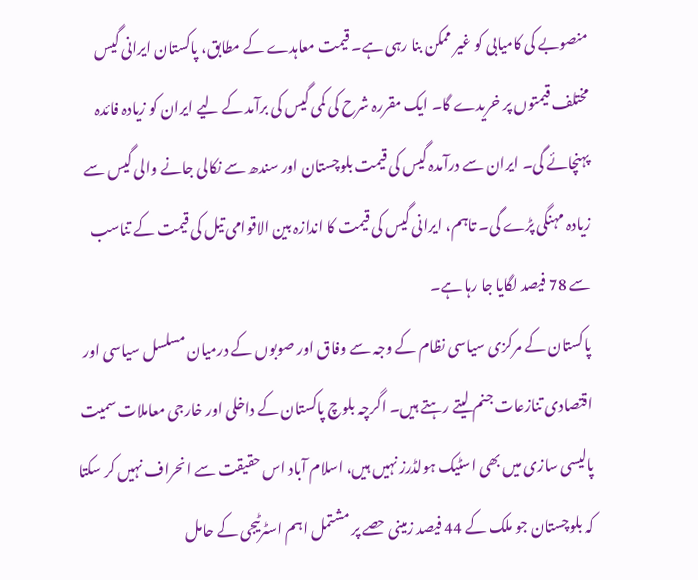منصوبے کی کامیابی کو غیر ممکن بنا رہی ہے۔ قیمت معاہدے کے مطابق، پاکستان ایرانی گیس مختلف قیمتوں پر خریدے گا۔ ایک مقررہ شرح کی کمی گیس کی برآمد کے لیے ایران کو زیادہ فائدہ پہنچائے گی۔ ایران سے درآمدہ گیس کی قیمت بلوچستان اور سندھ سے نکالی جانے والی گیس سے زیادہ مہنگی پڑے گی۔ تاہم، ایرانی گیس کی قیمت کا اندازہ بین الاقوامی تیل کی قیمت کے تناسب سے 78 فیصد لگایا جا رہا ہے۔
پاکستان کے مرکزی سیاسی نظام کے وجہ سے وفاق اور صوبوں کے درمیان مسلسل سیاسی اور اقتصادی تنازعات جنم لیتے رہتے ہیں۔ اگرچہ بلوچ پاکستان کے داخلی اور خارجی معاملات سمیت پالیسی سازی میں بھی اسٹیک ہولڈرز نہیں ہیں، اسلام آباد اس حقیقت سے انحراف نہیں کر سکتا کہ بلوچستان جو ملک کے 44 فیصد زمینی حصے پر مشتمل اہم اسٹرٹیجی کے حامل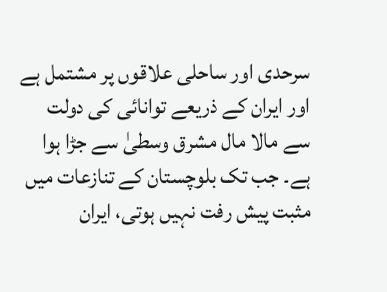سرحدی اور ساحلی علاقوں پر مشتمل ہے اور ایران کے ذریعے توانائی کی دولت سے مالا مال مشرق وسطیٰ سے جڑا ہوا ہے۔ جب تک بلوچستان کے تنازعات میں مثبت پیش رفت نہیں ہوتی، ایران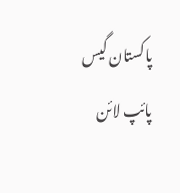پاکستان گیس پائپ لائن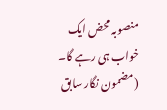منصوبہ محض ایک خواب ہی رہے گا۔
(مضمون نگار سابق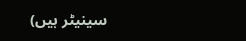سینیٹر ہیں)